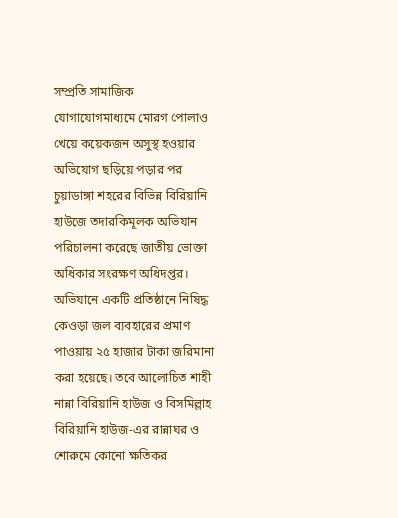সম্প্রতি সামাজিক যোগাযোগমাধ্যমে মোরগ পোলাও খেয়ে কয়েকজন অসুস্থ হওয়ার অভিযোগ ছড়িয়ে পড়ার পর চুয়াডাঙ্গা শহরের বিভিন্ন বিরিয়ানি হাউজে তদারকিমূলক অভিযান পরিচালনা করেছে জাতীয় ভোক্তা অধিকার সংরক্ষণ অধিদপ্তর। অভিযানে একটি প্রতিষ্ঠানে নিষিদ্ধ কেওড়া জল ব্যবহারের প্রমাণ পাওয়ায় ২৫ হাজার টাকা জরিমানা করা হয়েছে। তবে আলোচিত শাহী নান্না বিরিয়ানি হাউজ ও বিসমিল্লাহ বিরিয়ানি হাউজ-এর রান্নাঘর ও শোরুমে কোনো ক্ষতিকর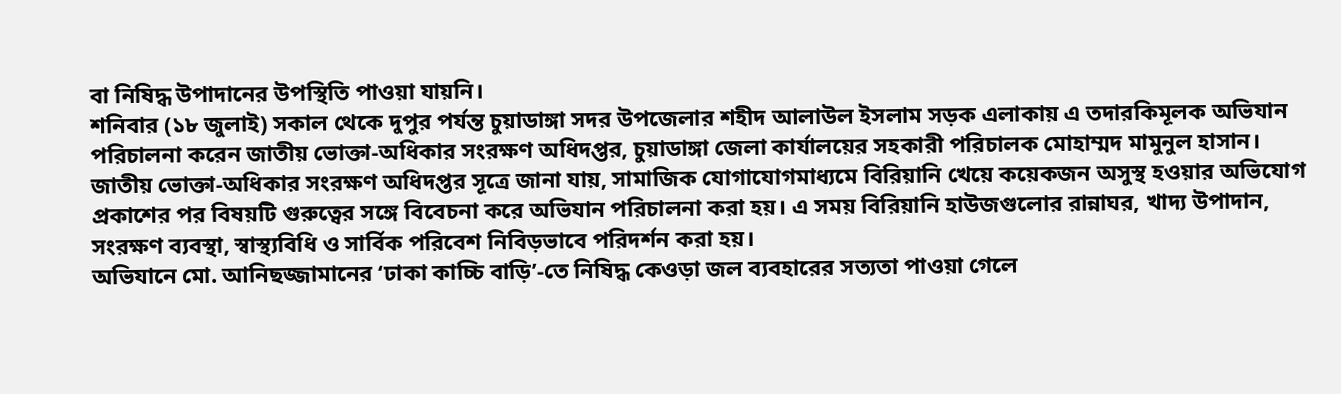বা নিষিদ্ধ উপাদানের উপস্থিতি পাওয়া যায়নি।
শনিবার (১৮ জুলাই) সকাল থেকে দুপুর পর্যন্ত চুয়াডাঙ্গা সদর উপজেলার শহীদ আলাউল ইসলাম সড়ক এলাকায় এ তদারকিমূলক অভিযান পরিচালনা করেন জাতীয় ভোক্তা-অধিকার সংরক্ষণ অধিদপ্তর, চুয়াডাঙ্গা জেলা কার্যালয়ের সহকারী পরিচালক মোহাম্মদ মামুনুল হাসান।
জাতীয় ভোক্তা-অধিকার সংরক্ষণ অধিদপ্তর সূত্রে জানা যায়, সামাজিক যোগাযোগমাধ্যমে বিরিয়ানি খেয়ে কয়েকজন অসুস্থ হওয়ার অভিযোগ প্রকাশের পর বিষয়টি গুরুত্বের সঙ্গে বিবেচনা করে অভিযান পরিচালনা করা হয়। এ সময় বিরিয়ানি হাউজগুলোর রান্নাঘর, খাদ্য উপাদান, সংরক্ষণ ব্যবস্থা, স্বাস্থ্যবিধি ও সার্বিক পরিবেশ নিবিড়ভাবে পরিদর্শন করা হয়।
অভিযানে মো. আনিছজ্জামানের ‘ঢাকা কাচ্চি বাড়ি’-তে নিষিদ্ধ কেওড়া জল ব্যবহারের সত্যতা পাওয়া গেলে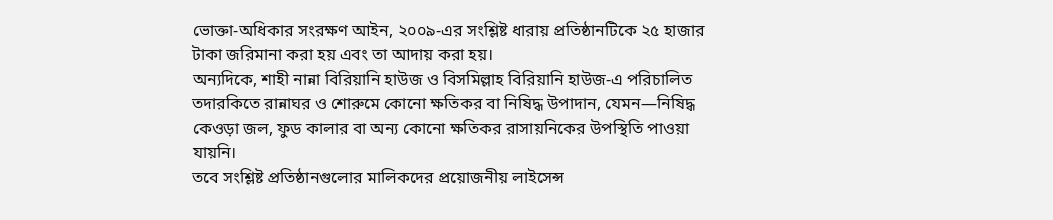ভোক্তা-অধিকার সংরক্ষণ আইন, ২০০৯-এর সংশ্লিষ্ট ধারায় প্রতিষ্ঠানটিকে ২৫ হাজার টাকা জরিমানা করা হয় এবং তা আদায় করা হয়।
অন্যদিকে, শাহী নান্না বিরিয়ানি হাউজ ও বিসমিল্লাহ বিরিয়ানি হাউজ-এ পরিচালিত তদারকিতে রান্নাঘর ও শোরুমে কোনো ক্ষতিকর বা নিষিদ্ধ উপাদান, যেমন—নিষিদ্ধ কেওড়া জল, ফুড কালার বা অন্য কোনো ক্ষতিকর রাসায়নিকের উপস্থিতি পাওয়া যায়নি।
তবে সংশ্লিষ্ট প্রতিষ্ঠানগুলোর মালিকদের প্রয়োজনীয় লাইসেন্স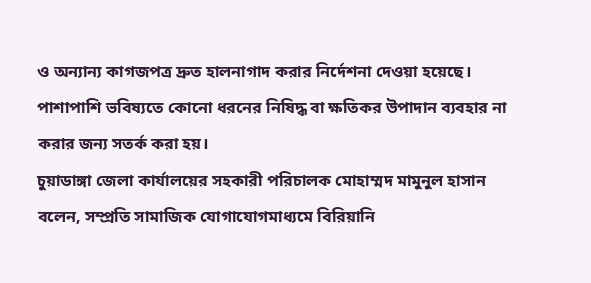ও অন্যান্য কাগজপত্র দ্রুত হালনাগাদ করার নির্দেশনা দেওয়া হয়েছে। পাশাপাশি ভবিষ্যতে কোনো ধরনের নিষিদ্ধ বা ক্ষতিকর উপাদান ব্যবহার না করার জন্য সতর্ক করা হয়।
চুয়াডাঙ্গা জেলা কার্যালয়ের সহকারী পরিচালক মোহাম্মদ মামুনুল হাসান বলেন, সম্প্রতি সামাজিক যোগাযোগমাধ্যমে বিরিয়ানি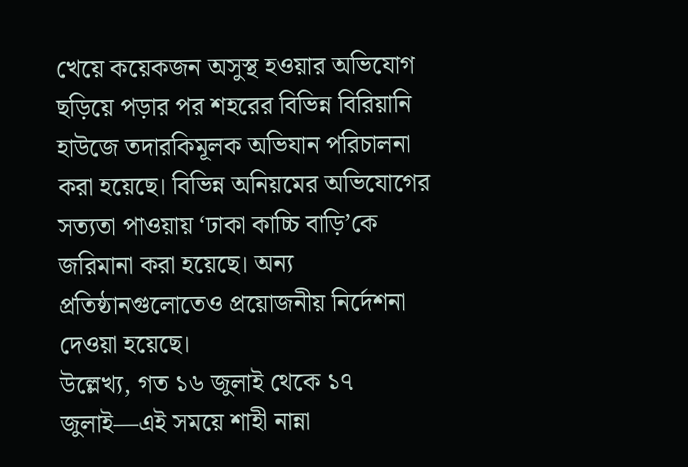খেয়ে কয়েকজন অসুস্থ হওয়ার অভিযোগ ছড়িয়ে পড়ার পর শহরের বিভিন্ন বিরিয়ানি হাউজে তদারকিমূলক অভিযান পরিচালনা করা হয়েছে। বিভিন্ন অনিয়মের অভিযোগের সত্যতা পাওয়ায় ‘ঢাকা কাচ্চি বাড়ি’কে জরিমানা করা হয়েছে। অন্য প্রতিষ্ঠানগুলোতেও প্রয়োজনীয় নির্দেশনা দেওয়া হয়েছে।
উল্লেখ্য, গত ১৬ জুলাই থেকে ১৭ জুলাই—এই সময়ে শাহী নান্না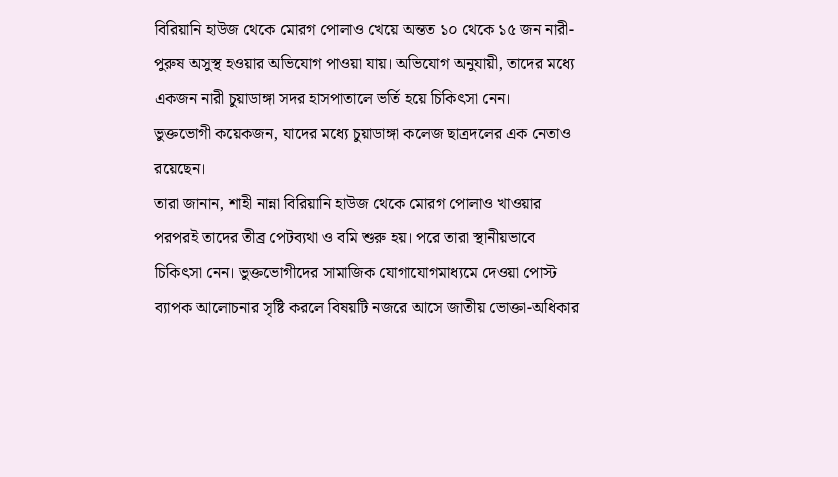বিরিয়ানি হাউজ থেকে মোরগ পোলাও খেয়ে অন্তত ১০ থেকে ১৫ জন নারী-পুরুষ অসুস্থ হওয়ার অভিযোগ পাওয়া যায়। অভিযোগ অনুযায়ী, তাদের মধ্যে একজন নারী চুয়াডাঙ্গা সদর হাসপাতালে ভর্তি হয়ে চিকিৎসা নেন।
ভুক্তভোগী কয়েকজন, যাদের মধ্যে চুয়াডাঙ্গা কলেজ ছাত্রদলের এক নেতাও রয়েছেন।
তারা জানান, শাহী নান্না বিরিয়ানি হাউজ থেকে মোরগ পোলাও খাওয়ার পরপরই তাদের তীব্র পেটব্যথা ও বমি শুরু হয়। পরে তারা স্থানীয়ভাবে চিকিৎসা নেন। ভুক্তভোগীদের সামাজিক যোগাযোগমাধ্যমে দেওয়া পোস্ট ব্যাপক আলোচনার সৃষ্টি করলে বিষয়টি নজরে আসে জাতীয় ভোক্তা-অধিকার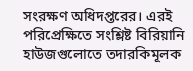সংরক্ষণ অধিদপ্তরের। এরই পরিপ্রেক্ষিতে সংশ্লিষ্ট বিরিয়ানি হাউজগুলোতে তদারকিমূলক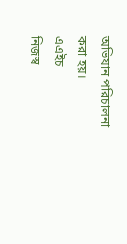অভিযান পরিচালনা করা হয়।
এএইচ
নিজস্ব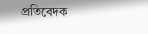প্রতিবেদক